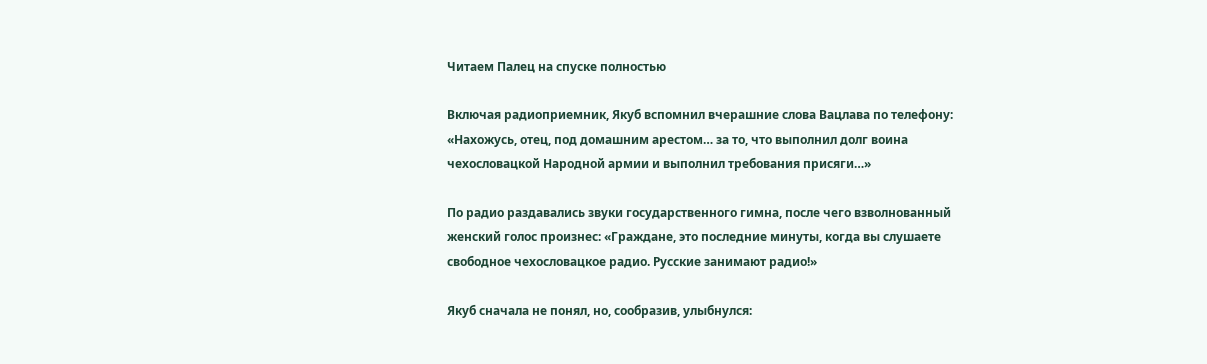Читаем Палец на спуске полностью

Включая радиоприемник, Якуб вспомнил вчерашние слова Вацлава по телефону: «Нахожусь, отец, под домашним арестом… за то, что выполнил долг воина чехословацкой Народной армии и выполнил требования присяги…»

По радио раздавались звуки государственного гимна, после чего взволнованный женский голос произнес: «Граждане, это последние минуты, когда вы слушаете свободное чехословацкое радио. Русские занимают радио!»

Якуб сначала не понял, но, сообразив, улыбнулся: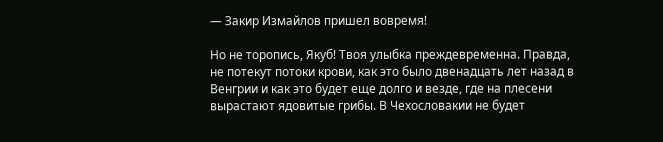— Закир Измайлов пришел вовремя!

Но не торопись, Якуб! Твоя улыбка преждевременна. Правда, не потекут потоки крови, как это было двенадцать лет назад в Венгрии и как это будет еще долго и везде, где на плесени вырастают ядовитые грибы. В Чехословакии не будет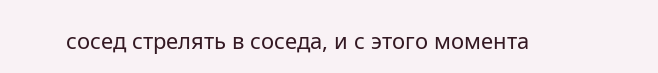сосед стрелять в соседа, и с этого момента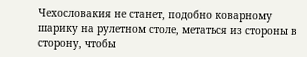Чехословакия не станет, подобно коварному шарику на рулетном столе, метаться из стороны в сторону, чтобы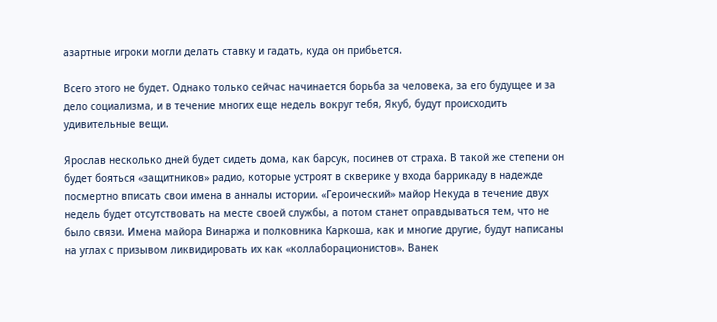азартные игроки могли делать ставку и гадать, куда он прибьется.

Всего этого не будет. Однако только сейчас начинается борьба за человека, за его будущее и за дело социализма, и в течение многих еще недель вокруг тебя, Якуб, будут происходить удивительные вещи.

Ярослав несколько дней будет сидеть дома, как барсук, посинев от страха. В такой же степени он будет бояться «защитников» радио, которые устроят в скверике у входа баррикаду в надежде посмертно вписать свои имена в анналы истории. «Героический» майор Некуда в течение двух недель будет отсутствовать на месте своей службы, а потом станет оправдываться тем, что не было связи. Имена майора Винаржа и полковника Каркоша, как и многие другие, будут написаны на углах с призывом ликвидировать их как «коллаборационистов». Ванек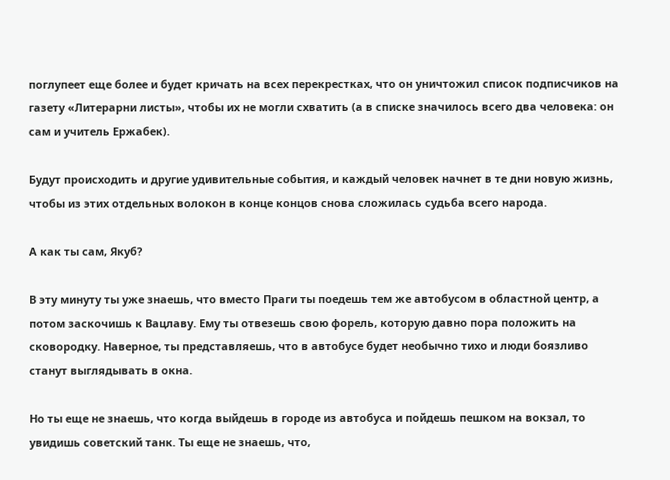поглупеет еще более и будет кричать на всех перекрестках, что он уничтожил список подписчиков на газету «Литерарни листы», чтобы их не могли схватить (а в списке значилось всего два человека: он сам и учитель Ержабек).

Будут происходить и другие удивительные события, и каждый человек начнет в те дни новую жизнь, чтобы из этих отдельных волокон в конце концов снова сложилась судьба всего народа.

А как ты сам, Якуб?

В эту минуту ты уже знаешь, что вместо Праги ты поедешь тем же автобусом в областной центр, а потом заскочишь к Вацлаву. Ему ты отвезешь свою форель, которую давно пора положить на сковородку. Наверное, ты представляешь, что в автобусе будет необычно тихо и люди боязливо станут выглядывать в окна.

Но ты еще не знаешь, что когда выйдешь в городе из автобуса и пойдешь пешком на вокзал, то увидишь советский танк. Ты еще не знаешь, что,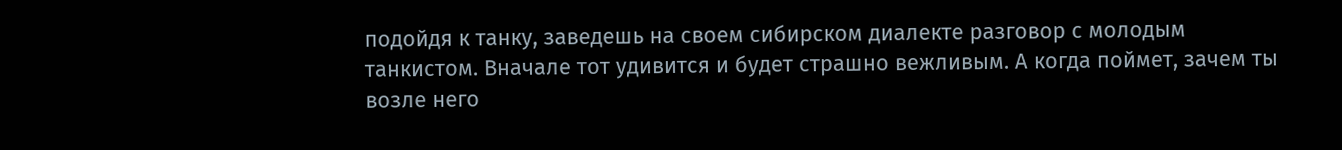подойдя к танку, заведешь на своем сибирском диалекте разговор с молодым танкистом. Вначале тот удивится и будет страшно вежливым. А когда поймет, зачем ты возле него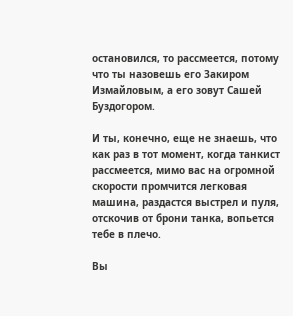остановился, то рассмеется, потому что ты назовешь его Закиром Измайловым, а его зовут Сашей Буздогором.

И ты, конечно, еще не знаешь, что как раз в тот момент, когда танкист рассмеется, мимо вас на огромной скорости промчится легковая машина, раздастся выстрел и пуля, отскочив от брони танка, вопьется тебе в плечо.

Вы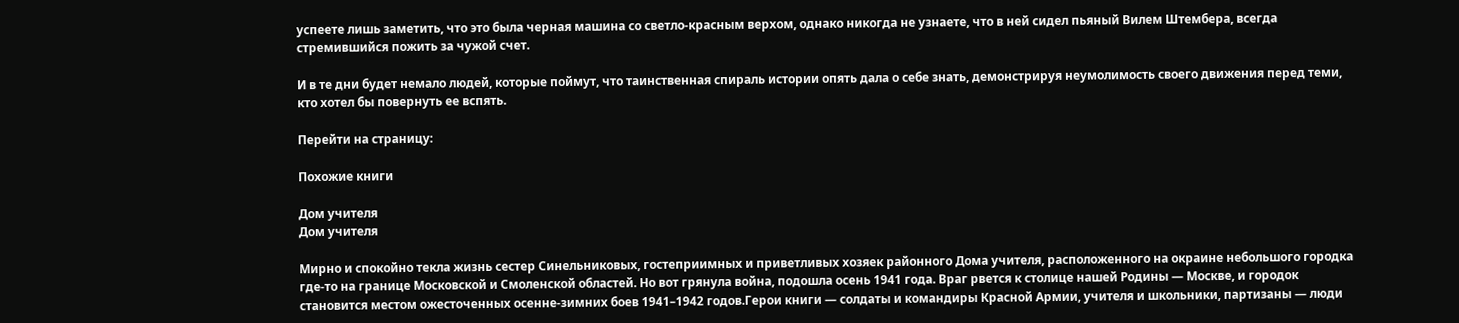успеете лишь заметить, что это была черная машина со светло-красным верхом, однако никогда не узнаете, что в ней сидел пьяный Вилем Штембера, всегда стремившийся пожить за чужой счет.

И в те дни будет немало людей, которые поймут, что таинственная спираль истории опять дала о себе знать, демонстрируя неумолимость своего движения перед теми, кто хотел бы повернуть ее вспять.

Перейти на страницу:

Похожие книги

Дом учителя
Дом учителя

Мирно и спокойно текла жизнь сестер Синельниковых, гостеприимных и приветливых хозяек районного Дома учителя, расположенного на окраине небольшого городка где-то на границе Московской и Смоленской областей. Но вот грянула война, подошла осень 1941 года. Враг рвется к столице нашей Родины — Москве, и городок становится местом ожесточенных осенне-зимних боев 1941–1942 годов.Герои книги — солдаты и командиры Красной Армии, учителя и школьники, партизаны — люди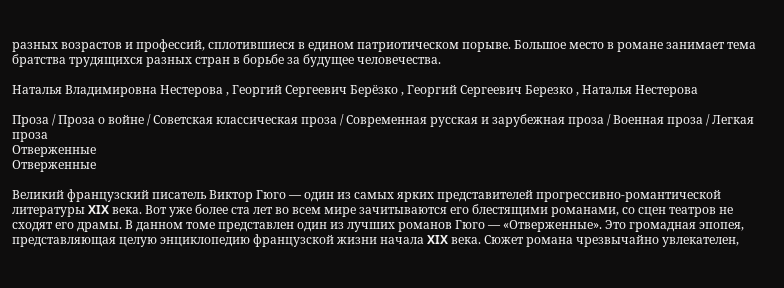разных возрастов и профессий, сплотившиеся в едином патриотическом порыве. Большое место в романе занимает тема братства трудящихся разных стран в борьбе за будущее человечества.

Наталья Владимировна Нестерова , Георгий Сергеевич Берёзко , Георгий Сергеевич Березко , Наталья Нестерова

Проза / Проза о войне / Советская классическая проза / Современная русская и зарубежная проза / Военная проза / Легкая проза
Отверженные
Отверженные

Великий французский писатель Виктор Гюго — один из самых ярких представителей прогрессивно-романтической литературы XIX века. Вот уже более ста лет во всем мире зачитываются его блестящими романами, со сцен театров не сходят его драмы. В данном томе представлен один из лучших романов Гюго — «Отверженные». Это громадная эпопея, представляющая целую энциклопедию французской жизни начала XIX века. Сюжет романа чрезвычайно увлекателен,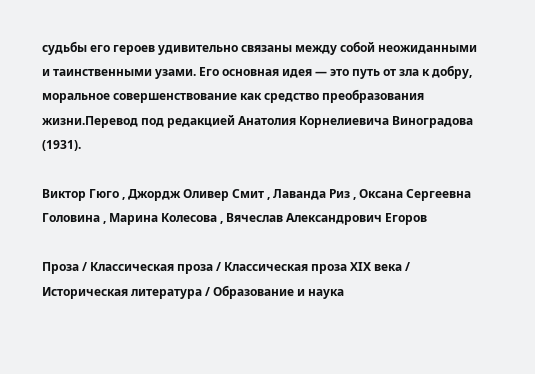судьбы его героев удивительно связаны между собой неожиданными и таинственными узами. Его основная идея — это путь от зла к добру, моральное совершенствование как средство преобразования жизни.Перевод под редакцией Анатолия Корнелиевича Виноградова (1931).

Виктор Гюго , Джордж Оливер Смит , Лаванда Риз , Оксана Сергеевна Головина , Марина Колесова , Вячеслав Александрович Егоров

Проза / Классическая проза / Классическая проза ХIX века / Историческая литература / Образование и наука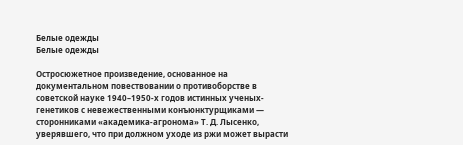Белые одежды
Белые одежды

Остросюжетное произведение, основанное на документальном повествовании о противоборстве в советской науке 1940–1950-х годов истинных ученых-генетиков с невежественными конъюнктурщиками — сторонниками «академика-агронома» Т. Д. Лысенко, уверявшего, что при должном уходе из ржи может вырасти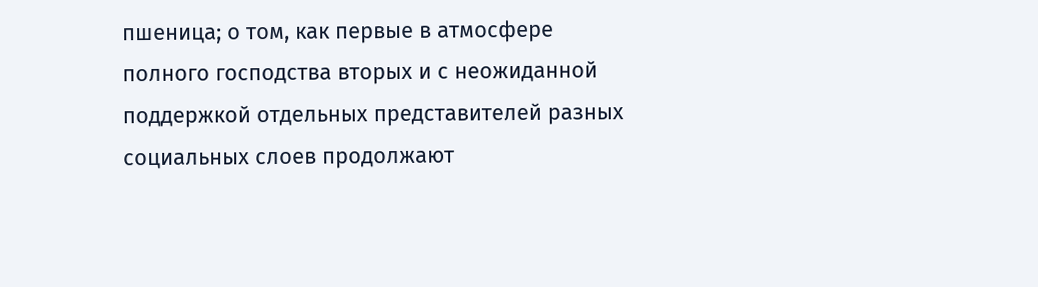пшеница; о том, как первые в атмосфере полного господства вторых и с неожиданной поддержкой отдельных представителей разных социальных слоев продолжают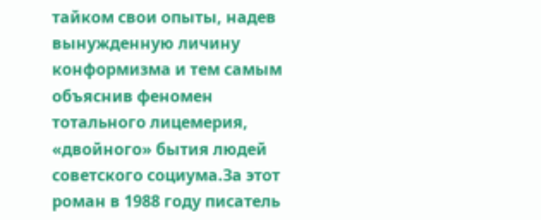тайком свои опыты, надев вынужденную личину конформизма и тем самым объяснив феномен тотального лицемерия, «двойного» бытия людей советского социума.За этот роман в 1988 году писатель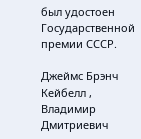был удостоен Государственной премии СССР.

Джеймс Брэнч Кейбелл , Владимир Дмитриевич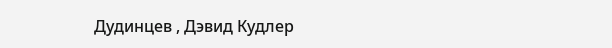Дудинцев , Дэвид Кудлер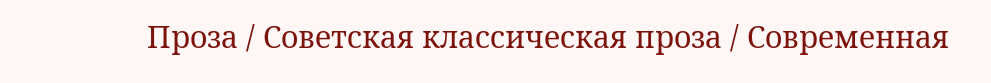Проза / Советская классическая проза / Современная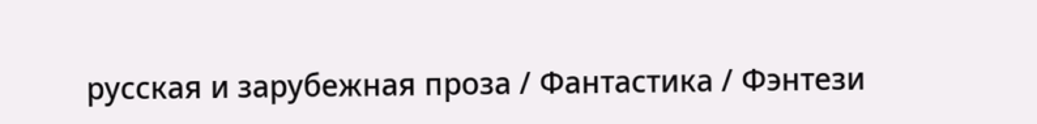русская и зарубежная проза / Фантастика / Фэнтези